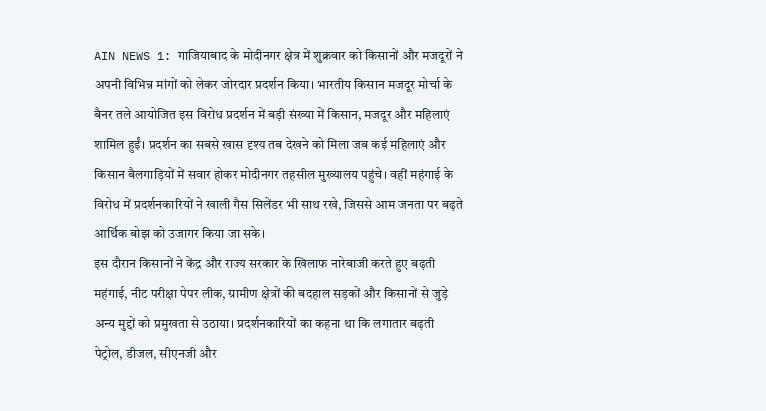AIN NEWS 1: गाजियाबाद के मोदीनगर क्षेत्र में शुक्रवार को किसानों और मजदूरों ने अपनी विभिन्न मांगों को लेकर जोरदार प्रदर्शन किया। भारतीय किसान मजदूर मोर्चा के बैनर तले आयोजित इस विरोध प्रदर्शन में बड़ी संख्या में किसान, मजदूर और महिलाएं शामिल हुईं। प्रदर्शन का सबसे खास दृश्य तब देखने को मिला जब कई महिलाएं और किसान बैलगाड़ियों में सवार होकर मोदीनगर तहसील मुख्यालय पहुंचे। वहीं महंगाई के विरोध में प्रदर्शनकारियों ने खाली गैस सिलेंडर भी साथ रखे, जिससे आम जनता पर बढ़ते आर्थिक बोझ को उजागर किया जा सके।
इस दौरान किसानों ने केंद्र और राज्य सरकार के खिलाफ नारेबाजी करते हुए बढ़ती महंगाई, नीट परीक्षा पेपर लीक, ग्रामीण क्षेत्रों की बदहाल सड़कों और किसानों से जुड़े अन्य मुद्दों को प्रमुखता से उठाया। प्रदर्शनकारियों का कहना था कि लगातार बढ़ती पेट्रोल, डीजल, सीएनजी और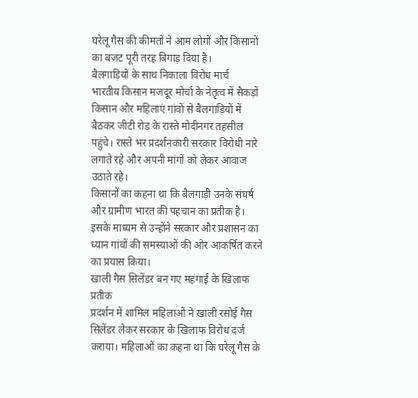घरेलू गैस की कीमतों ने आम लोगों और किसानों का बजट पूरी तरह बिगाड़ दिया है।
बैलगाड़ियों के साथ निकाला विरोध मार्च
भारतीय किसान मजदूर मोर्चा के नेतृत्व में सैकड़ों किसान और महिलाएं गांवों से बैलगाड़ियों में बैठकर जीटी रोड के रास्ते मोदीनगर तहसील पहुंचे। रास्ते भर प्रदर्शनकारी सरकार विरोधी नारे लगाते रहे और अपनी मांगों को लेकर आवाज उठाते रहे।
किसानों का कहना था कि बैलगाड़ी उनके संघर्ष और ग्रामीण भारत की पहचान का प्रतीक है। इसके माध्यम से उन्होंने सरकार और प्रशासन का ध्यान गांवों की समस्याओं की ओर आकर्षित करने का प्रयास किया।
खाली गैस सिलेंडर बन गए महंगाई के खिलाफ प्रतीक
प्रदर्शन में शामिल महिलाओं ने खाली रसोई गैस सिलेंडर लेकर सरकार के खिलाफ विरोध दर्ज कराया। महिलाओं का कहना था कि घरेलू गैस के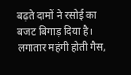बढ़ते दामों ने रसोई का बजट बिगाड़ दिया है। लगातार महंगी होती गैस,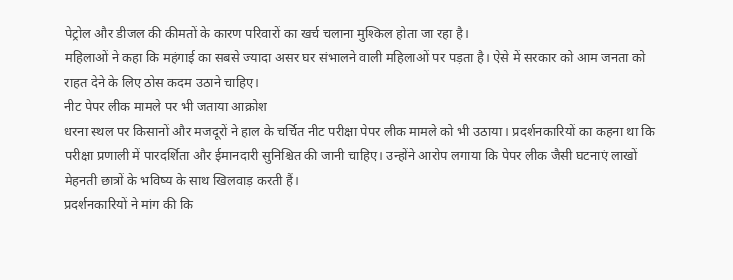पेट्रोल और डीजल की कीमतों के कारण परिवारों का खर्च चलाना मुश्किल होता जा रहा है।
महिलाओं ने कहा कि महंगाई का सबसे ज्यादा असर घर संभालने वाली महिलाओं पर पड़ता है। ऐसे में सरकार को आम जनता को राहत देने के लिए ठोस कदम उठाने चाहिए।
नीट पेपर लीक मामले पर भी जताया आक्रोश
धरना स्थल पर किसानों और मजदूरों ने हाल के चर्चित नीट परीक्षा पेपर लीक मामले को भी उठाया। प्रदर्शनकारियों का कहना था कि परीक्षा प्रणाली में पारदर्शिता और ईमानदारी सुनिश्चित की जानी चाहिए। उन्होंने आरोप लगाया कि पेपर लीक जैसी घटनाएं लाखों मेहनती छात्रों के भविष्य के साथ खिलवाड़ करती हैं।
प्रदर्शनकारियों ने मांग की कि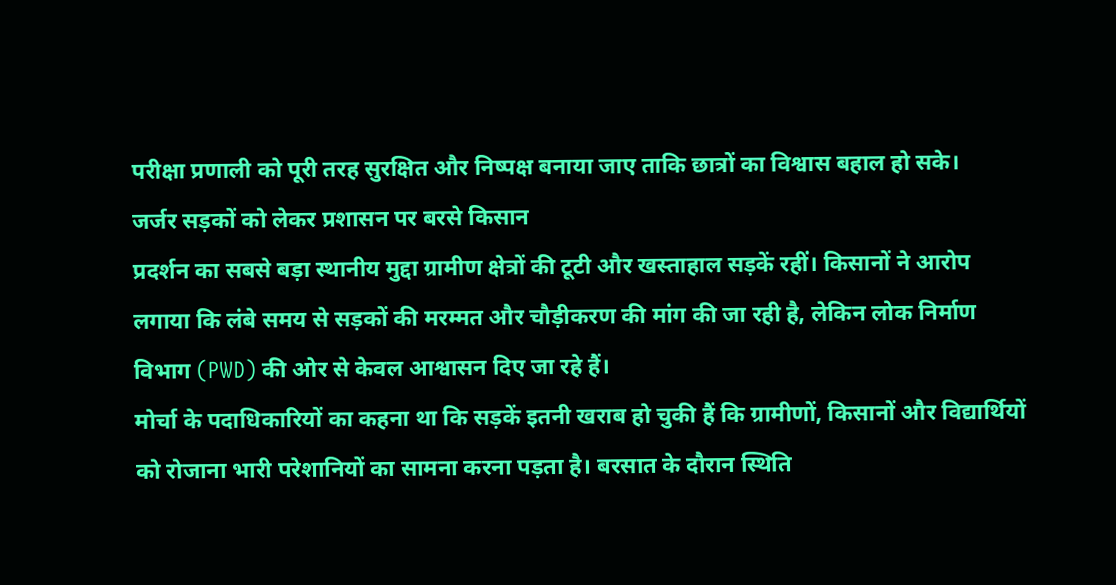परीक्षा प्रणाली को पूरी तरह सुरक्षित और निष्पक्ष बनाया जाए ताकि छात्रों का विश्वास बहाल हो सके।
जर्जर सड़कों को लेकर प्रशासन पर बरसे किसान
प्रदर्शन का सबसे बड़ा स्थानीय मुद्दा ग्रामीण क्षेत्रों की टूटी और खस्ताहाल सड़कें रहीं। किसानों ने आरोप लगाया कि लंबे समय से सड़कों की मरम्मत और चौड़ीकरण की मांग की जा रही है, लेकिन लोक निर्माण विभाग (PWD) की ओर से केवल आश्वासन दिए जा रहे हैं।
मोर्चा के पदाधिकारियों का कहना था कि सड़कें इतनी खराब हो चुकी हैं कि ग्रामीणों, किसानों और विद्यार्थियों को रोजाना भारी परेशानियों का सामना करना पड़ता है। बरसात के दौरान स्थिति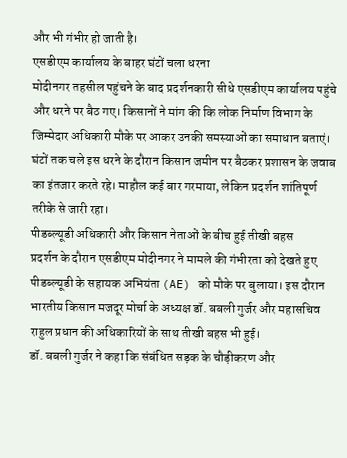और भी गंभीर हो जाती है।
एसडीएम कार्यालय के बाहर घंटों चला धरना
मोदीनगर तहसील पहुंचने के बाद प्रदर्शनकारी सीधे एसडीएम कार्यालय पहुंचे और धरने पर बैठ गए। किसानों ने मांग की कि लोक निर्माण विभाग के जिम्मेदार अधिकारी मौके पर आकर उनकी समस्याओं का समाधान बताएं।
घंटों तक चले इस धरने के दौरान किसान जमीन पर बैठकर प्रशासन के जवाब का इंतजार करते रहे। माहौल कई बार गरमाया, लेकिन प्रदर्शन शांतिपूर्ण तरीके से जारी रहा।
पीडब्ल्यूडी अधिकारी और किसान नेताओं के बीच हुई तीखी बहस
प्रदर्शन के दौरान एसडीएम मोदीनगर ने मामले की गंभीरता को देखते हुए पीडब्ल्यूडी के सहायक अभियंता (AE) को मौके पर बुलाया। इस दौरान भारतीय किसान मजदूर मोर्चा के अध्यक्ष डॉ. बबली गुर्जर और महासचिव राहुल प्रधान की अधिकारियों के साथ तीखी बहस भी हुई।
डॉ. बबली गुर्जर ने कहा कि संबंधित सड़क के चौड़ीकरण और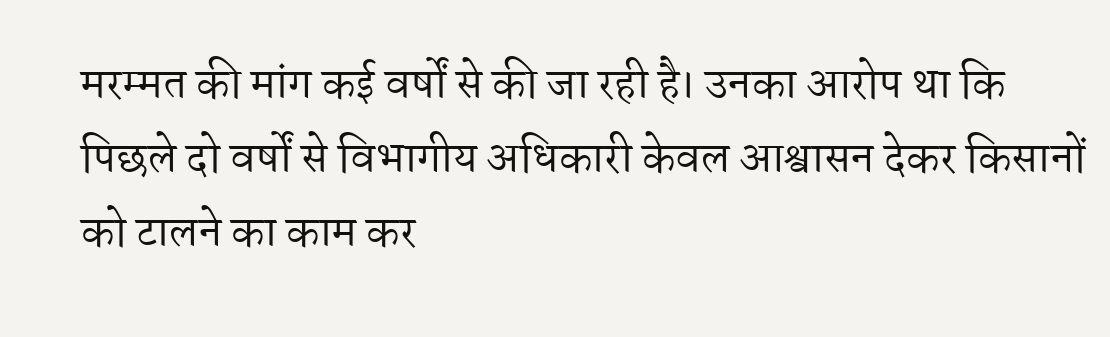मरम्मत की मांग कई वर्षों से की जा रही है। उनका आरोप था कि पिछले दो वर्षों से विभागीय अधिकारी केवल आश्वासन देकर किसानों को टालने का काम कर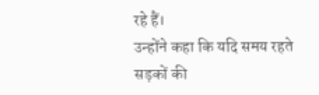रहे हैं।
उन्होंने कहा कि यदि समय रहते सड़कों की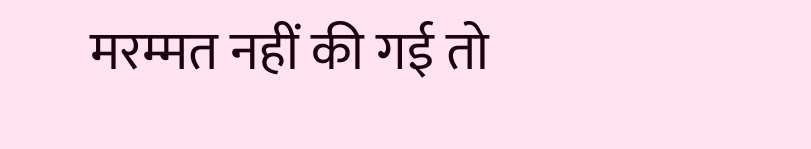मरम्मत नहीं की गई तो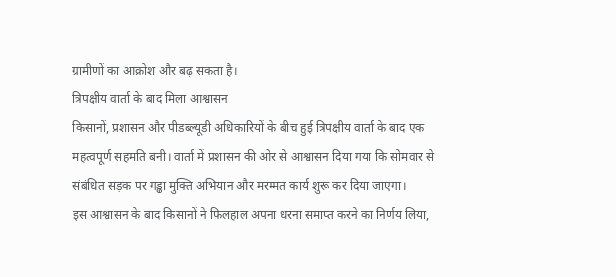ग्रामीणों का आक्रोश और बढ़ सकता है।
त्रिपक्षीय वार्ता के बाद मिला आश्वासन
किसानों, प्रशासन और पीडब्ल्यूडी अधिकारियों के बीच हुई त्रिपक्षीय वार्ता के बाद एक महत्वपूर्ण सहमति बनी। वार्ता में प्रशासन की ओर से आश्वासन दिया गया कि सोमवार से संबंधित सड़क पर गड्ढा मुक्ति अभियान और मरम्मत कार्य शुरू कर दिया जाएगा।
इस आश्वासन के बाद किसानों ने फिलहाल अपना धरना समाप्त करने का निर्णय लिया,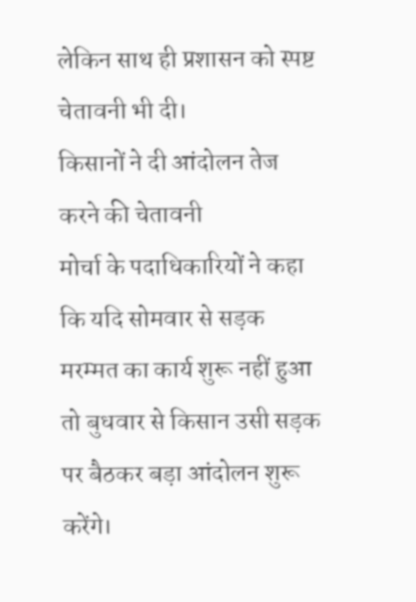लेकिन साथ ही प्रशासन को स्पष्ट चेतावनी भी दी।
किसानों ने दी आंदोलन तेज करने की चेतावनी
मोर्चा के पदाधिकारियों ने कहा कि यदि सोमवार से सड़क मरम्मत का कार्य शुरू नहीं हुआ तो बुधवार से किसान उसी सड़क पर बैठकर बड़ा आंदोलन शुरू करेंगे।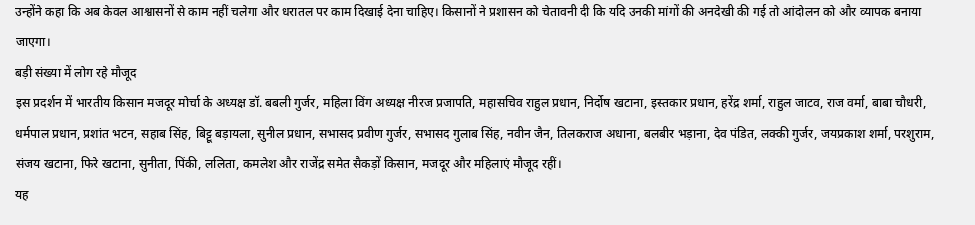उन्होंने कहा कि अब केवल आश्वासनों से काम नहीं चलेगा और धरातल पर काम दिखाई देना चाहिए। किसानों ने प्रशासन को चेतावनी दी कि यदि उनकी मांगों की अनदेखी की गई तो आंदोलन को और व्यापक बनाया जाएगा।
बड़ी संख्या में लोग रहे मौजूद
इस प्रदर्शन में भारतीय किसान मजदूर मोर्चा के अध्यक्ष डॉ. बबली गुर्जर, महिला विंग अध्यक्ष नीरज प्रजापति, महासचिव राहुल प्रधान, निर्दोष खटाना, इस्तकार प्रधान, हरेंद्र शर्मा, राहुल जाटव, राज वर्मा, बाबा चौधरी, धर्मपाल प्रधान, प्रशांत भटन, सहाब सिंह, बिट्टू बड़ायला, सुनील प्रधान, सभासद प्रवीण गुर्जर, सभासद गुलाब सिंह, नवीन जैन, तिलकराज अधाना, बलबीर भड़ाना, देव पंडित, लक्की गुर्जर, जयप्रकाश शर्मा, परशुराम, संजय खटाना, फिरे खटाना, सुनीता, पिंकी, ललिता, कमलेश और राजेंद्र समेत सैकड़ों किसान, मजदूर और महिलाएं मौजूद रहीं।
यह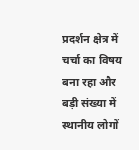प्रदर्शन क्षेत्र में चर्चा का विषय बना रहा और बड़ी संख्या में स्थानीय लोगों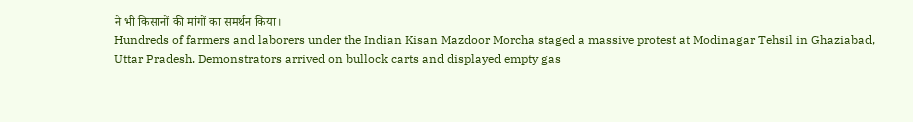ने भी किसानों की मांगों का समर्थन किया।
Hundreds of farmers and laborers under the Indian Kisan Mazdoor Morcha staged a massive protest at Modinagar Tehsil in Ghaziabad, Uttar Pradesh. Demonstrators arrived on bullock carts and displayed empty gas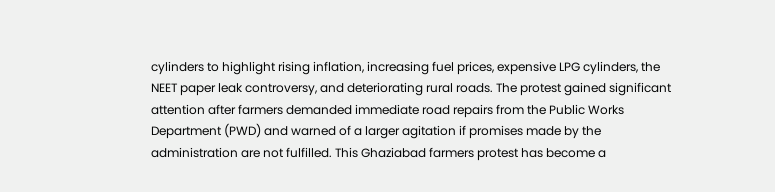cylinders to highlight rising inflation, increasing fuel prices, expensive LPG cylinders, the NEET paper leak controversy, and deteriorating rural roads. The protest gained significant attention after farmers demanded immediate road repairs from the Public Works Department (PWD) and warned of a larger agitation if promises made by the administration are not fulfilled. This Ghaziabad farmers protest has become a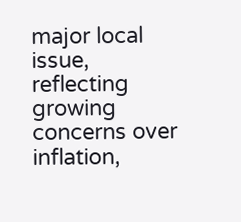major local issue, reflecting growing concerns over inflation,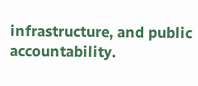infrastructure, and public accountability.